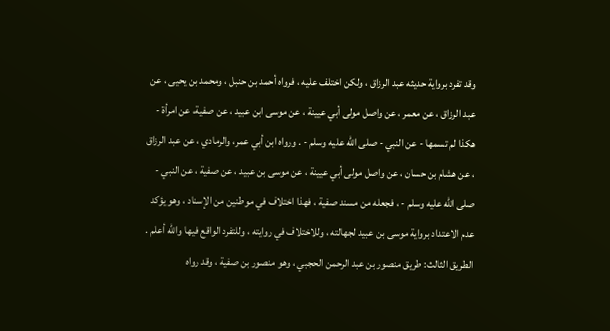وقد تفرد برواية حديثه عبد الرزاق ، ولكن اختلف عليه ، فرواه أحمد بن حنبل ، ومحمد بن يحيى ، عن عبد الرزاق ، عن معمر ، عن واصل مولى أبي عيينة ، عن موسى ابن عبيد ، عن صفية، عن امرأة - هكذا لم تسمها - عن النبي - صلى الله عليه وسلم - . ورواه ابن أبي عمر، والرمادي ، عن عبد الرزاق ، عن هشام بن حسان ، عن واصل مولى أبي عيينة ، عن موسى بن عبيد ، عن صفية ، عن النبي - صلى الله عليه وسلم - ، فجعله من مسند صفية ، فهذا اختلاف في موطنين من الإسناد ، وهو يؤكد عدم الاعتداد برواية موسى بن عبيد لجهالته ، وللاختلاف في روايته ، وللتفرد الواقع فيها والله أعلم .
الطريق الثالث: طريق منصور بن عبد الرحمن الحجبي ، وهو منصور بن صفية ، وقد رواه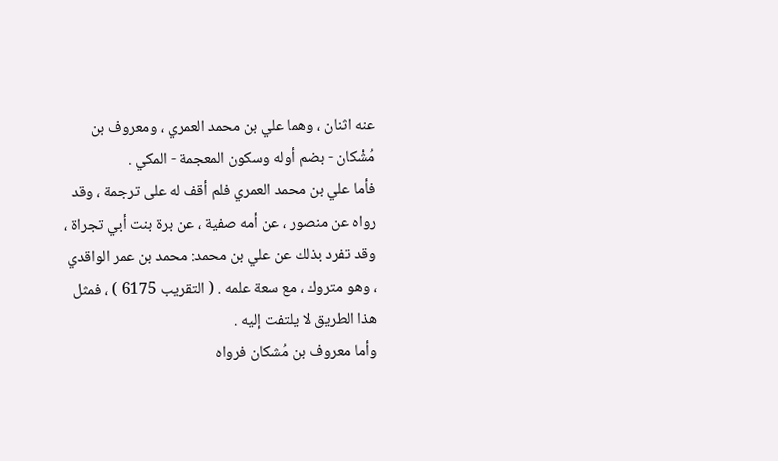عنه اثنان ، وهما علي بن محمد العمري ، ومعروف بن مُشْكان - بضم أوله وسكون المعجمة - المكي .
فأما علي بن محمد العمري فلم أقف له على ترجمة ، وقد رواه عن منصور ، عن أمه صفية ، عن برة بنت أبي تجراة ، وقد تفرد بذلك عن علي بن محمد: محمد بن عمر الواقدي ، وهو متروك ، مع سعة علمه . ( التقريب 6175 ) ، فمثل هذا الطريق لا يلتفت إليه .
وأما معروف بن مُشكان فرواه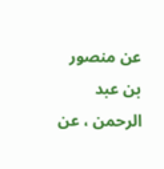عن منصور بن عبد الرحمن ، عن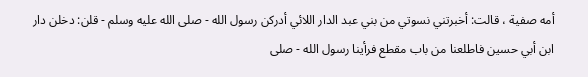أمه صفية ، قالت: أخبرتني نسوتي من بني عبد الدار اللائي أدركن رسول الله - صلى الله عليه وسلم - قلن: دخلن دار ابن أبي حسين فاطلعنا من باب مقطع فرأينا رسول الله - صلى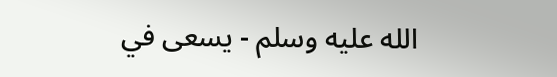الله عليه وسلم - يسعى في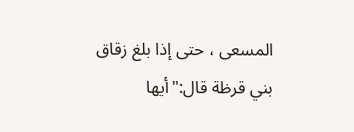المسعى ، حتى إذا بلغ زقاق بني قرظة قال:"أيها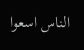الناس اسعوا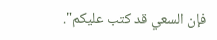فإن السعي قد كتب عليكم".